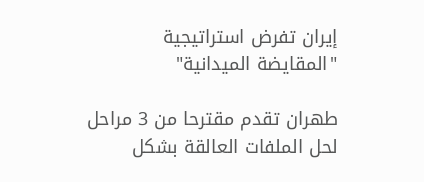إيران تفرض استراتيجية "المقايضة الميدانية"

طهران تقدم مقترحا من 3 مراحل لحل الملفات العالقة بشكل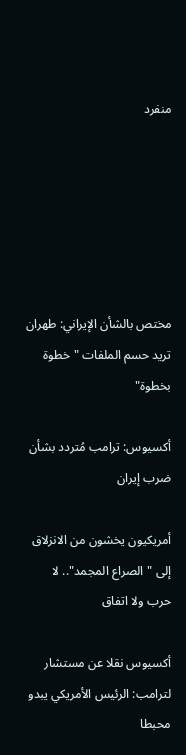منفرد






مختص بالشأن الإيراني: طهران تريد حسم الملفات "خطوة بخطوة"

أكسيوس: ترامب مُتردد بشأن ضرب إيران

أمريكيون يخشون من الانزلاق إلى "الصراع المجمد".. لا حرب ولا اتفاق

أكسيوس نقلا عن مستشار لترامب: الرئيس الأمريكي يبدو محبطا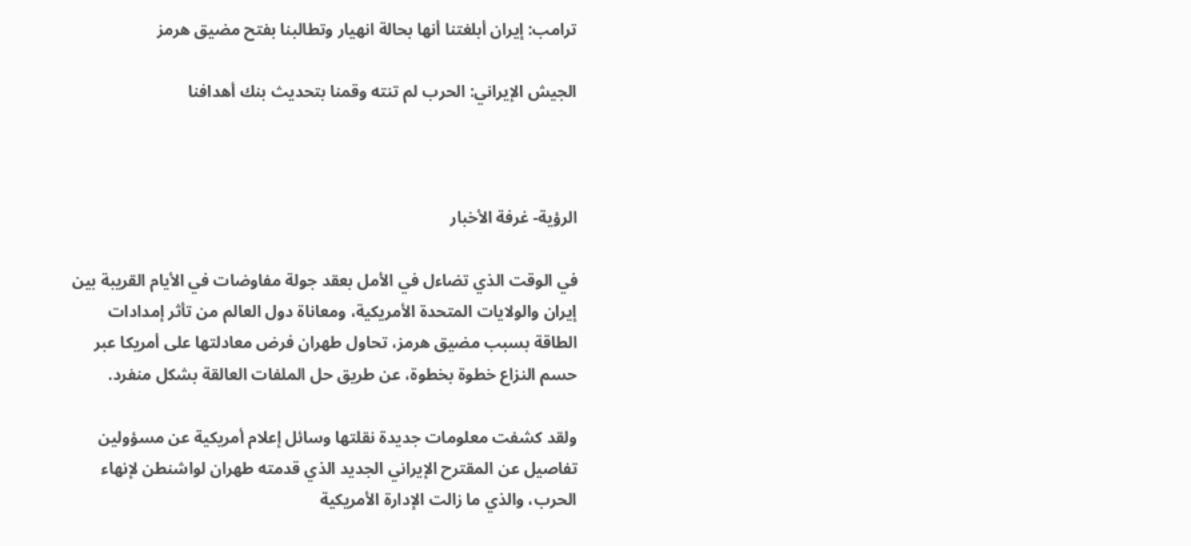ترامب: إيران أبلغتنا أنها بحالة انهيار وتطالبنا بفتح مضيق هرمز

الجيش الإيراني: الحرب لم تنته وقمنا بتحديث بنك أهدافنا



الرؤية- غرفة الأخبار

في الوقت الذي تضاءل في الأمل بعقد جولة مفاوضات في الأيام القريبة بين إيران والولايات المتحدة الأمريكية، ومعاناة دول العالم من تأثر إمدادات الطاقة بسبب مضيق هرمز، تحاول طهران فرض معادلتها على أمريكا عبر حسم النزاع خطوة بخطوة، عن طريق حل الملفات العالقة بشكل منفرد.

ولقد كشفت معلومات جديدة نقلتها وسائل إعلام أمريكية عن مسؤولين تفاصيل عن المقترح الإيراني الجديد الذي قدمته طهران لواشنطن لإنهاء الحرب، والذي ما زالت الإدارة الأمريكية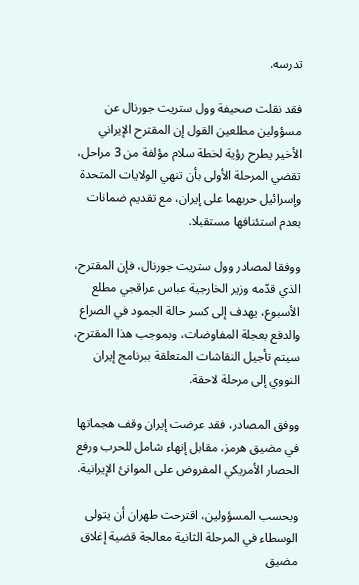تدرسه.

فقد نقلت صحيفة وول ستريت جورنال عن مسؤولين مطلعين القول إن المقترح الإيراني الأخير يطرح رؤية لخطة سلام مؤلفة من 3 مراحل، تقضي المرحلة الأولى بأن تنهي الولايات المتحدة وإسرائيل حربهما على إيران، مع تقديم ضمانات بعدم استئنافها مستقبلا.

ووفقا لمصادر وول ستريت جورنال، فإن المقترح، الذي قدّمه وزير الخارجية عباس عراقجي مطلع الأسبوع، يهدف إلى كسر حالة الجمود في الصراع والدفع بعجلة المفاوضات، وبموجب هذا المقترح، سيتم تأجيل النقاشات المتعلقة ببرنامج إيران النووي إلى مرحلة لاحقة.

ووفق المصادر، فقد عرضت إيران وقف هجماتها في مضيق هرمز، مقابل إنهاء شامل للحرب ورفع الحصار الأمريكي المفروض على الموانئ الإيرانية.

وبحسب المسؤولين، اقترحت طهران أن يتولى الوسطاء في المرحلة الثانية معالجة قضية إغلاق مضيق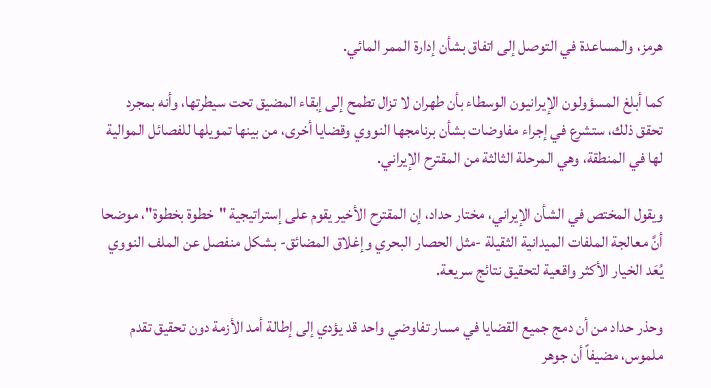هرمز، والمساعدة في التوصل إلى اتفاق بشأن إدارة الممر المائي.

كما أبلغ المسؤولون الإيرانيون الوسطاء بأن طهران لا تزال تطمح إلى إبقاء المضيق تحت سيطرتها، وأنه بمجرد تحقق ذلك، ستشرع في إجراء مفاوضات بشأن برنامجها النووي وقضايا أخرى، من بينها تمويلها للفصائل الموالية لها في المنطقة، وهي المرحلة الثالثة من المقترح الإيراني.

ويقول المختص في الشأن الإيراني، مختار حداد، إن المقترح الأخير يقوم على إستراتيجية "خطوة بخطوة"، موضحا أنَّ معالجة الملفات الميدانية الثقيلة -مثل الحصار البحري وإغلاق المضائق- بشكل منفصل عن الملف النووي يُعَد الخيار الأكثر واقعية لتحقيق نتائج سريعة.

وحذر حداد من أن دمج جميع القضايا في مسار تفاوضي واحد قد يؤدي إلى إطالة أمد الأزمة دون تحقيق تقدم ملموس، مضيفاً أن جوهر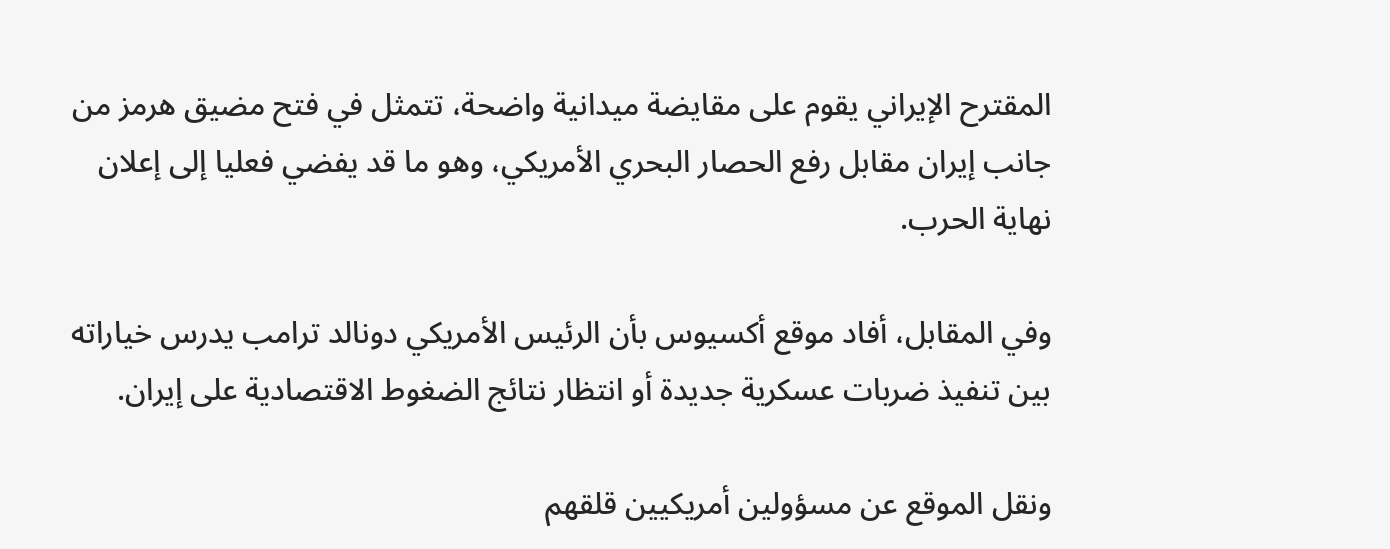المقترح الإيراني يقوم على مقايضة ميدانية واضحة، تتمثل في فتح مضيق هرمز من جانب إيران مقابل رفع الحصار البحري الأمريكي، وهو ما قد يفضي فعليا إلى إعلان نهاية الحرب.

وفي المقابل، أفاد موقع أكسيوس بأن الرئيس الأمريكي دونالد ترامب يدرس خياراته بين تنفيذ ضربات عسكرية جديدة أو انتظار نتائج الضغوط الاقتصادية على إيران.

ونقل الموقع عن مسؤولين أمريكيين قلقهم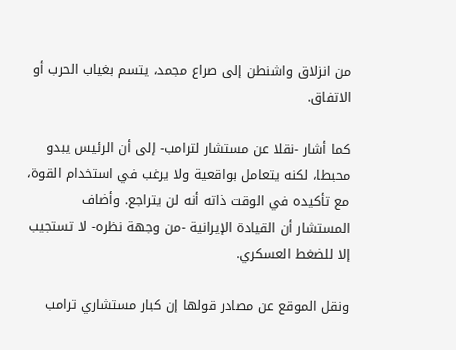من انزلاق واشنطن إلى صراع مجمد، يتسم بغياب الحرب أو الاتفاق.

كما أشار -نقلا عن مستشار لترامب- إلى أن الرئيس يبدو محبطا، لكنه يتعامل بواقعية ولا يرغب في استخدام القوة، مع تأكيده في الوقت ذاته أنه لن يتراجع. وأضاف المستشار أن القيادة الإيرانية -من وجهة نظره- لا تستجيب إلا للضغط العسكري.

ونقل الموقع عن مصادر قولها إن كبار مستشاري ترامب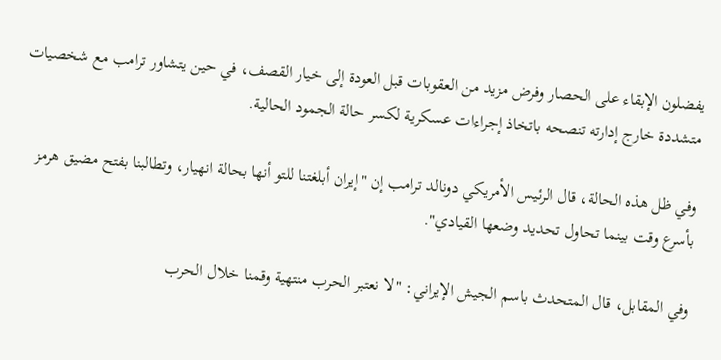يفضلون الإبقاء على الحصار وفرض مزيد من العقوبات قبل العودة إلى خيار القصف، في حين يتشاور ترامب مع شخصيات متشددة خارج إدارته تنصحه باتخاذ إجراءات عسكرية لكسر حالة الجمود الحالية.

وفي ظل هذه الحالة، قال الرئيس الأمريكي دونالد ترامب إن "إيران أبلغتنا للتو أنها بحالة انهيار، وتطالبنا بفتح مضيق هرمز بأسرع وقت بينما تحاول تحديد وضعها القيادي".

وفي المقابل، قال المتحدث باسم الجيش الإيراني: "لا نعتبر الحرب منتهية وقمنا خلال الحرب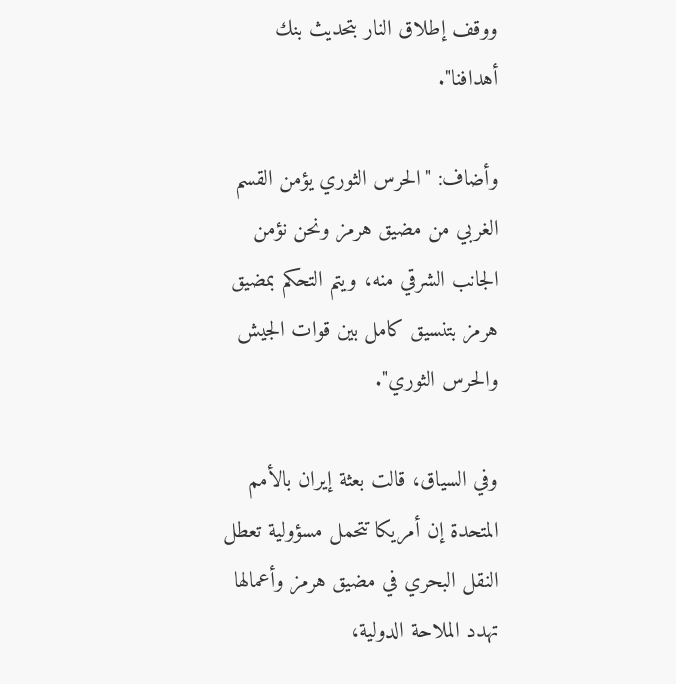ووقف إطلاق النار بتحديث بنك أهدافنا".

وأضاف: "الحرس الثوري يؤمن القسم الغربي من مضيق هرمز ونحن نؤمن الجانب الشرقي منه، ويتم التحكم بمضيق هرمز بتنسيق كامل بين قوات الجيش والحرس الثوري".

وفي السياق، قالت بعثة إيران بالأمم المتحدة إن أمريكا تتحمل مسؤولية تعطل النقل البحري في مضيق هرمز وأعمالها تهدد الملاحة الدولية،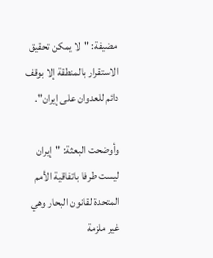مضيفة: "لا يمكن تحقيق الاستقرار بالمنطقة إلا بوقف دائم للعدوان على إيران".

وأوضحت البعثة: "إيران ليست طرفا باتفاقية الأمم المتحدة لقانون البحار وهي غير ملزمة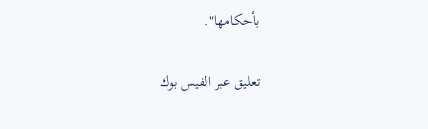بأحكامها".

تعليق عبر الفيس بوك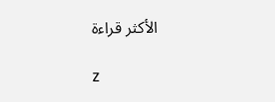الأكثر قراءة

z